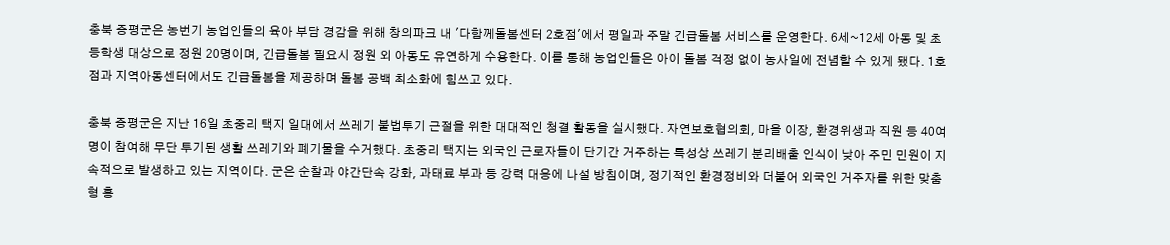충북 증평군은 농번기 농업인들의 육아 부담 경감을 위해 창의파크 내 '다함께돌봄센터 2호점'에서 평일과 주말 긴급돌봄 서비스를 운영한다. 6세~12세 아동 및 초등학생 대상으로 정원 20명이며, 긴급돌봄 필요시 정원 외 아동도 유연하게 수용한다. 이를 통해 농업인들은 아이 돌봄 걱정 없이 농사일에 전념할 수 있게 됐다. 1호점과 지역아동센터에서도 긴급돌봄을 제공하며 돌봄 공백 최소화에 힘쓰고 있다.

충북 증평군은 지난 16일 초중리 택지 일대에서 쓰레기 불법투기 근절을 위한 대대적인 청결 활동을 실시했다. 자연보호협의회, 마을 이장, 환경위생과 직원 등 40여 명이 참여해 무단 투기된 생활 쓰레기와 폐기물을 수거했다. 초중리 택지는 외국인 근로자들이 단기간 거주하는 특성상 쓰레기 분리배출 인식이 낮아 주민 민원이 지속적으로 발생하고 있는 지역이다. 군은 순찰과 야간단속 강화, 과태료 부과 등 강력 대응에 나설 방침이며, 정기적인 환경정비와 더불어 외국인 거주자를 위한 맞춤형 홍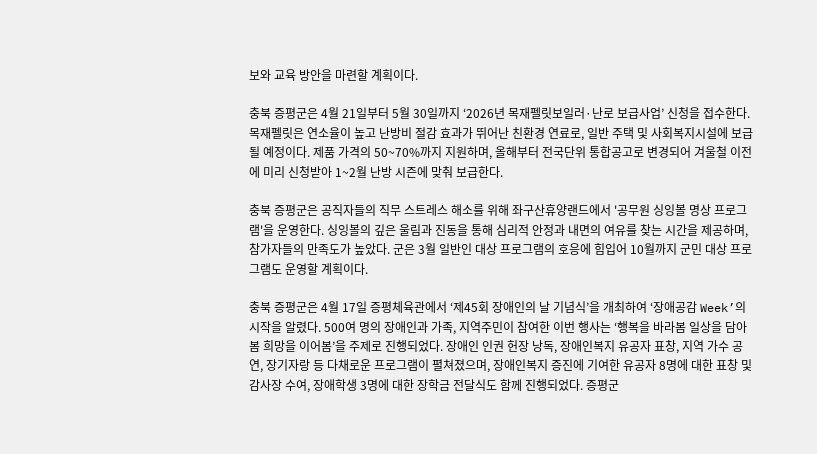보와 교육 방안을 마련할 계획이다.

충북 증평군은 4월 21일부터 5월 30일까지 ‘2026년 목재펠릿보일러·난로 보급사업’ 신청을 접수한다. 목재펠릿은 연소율이 높고 난방비 절감 효과가 뛰어난 친환경 연료로, 일반 주택 및 사회복지시설에 보급될 예정이다. 제품 가격의 50~70%까지 지원하며, 올해부터 전국단위 통합공고로 변경되어 겨울철 이전에 미리 신청받아 1~2월 난방 시즌에 맞춰 보급한다.

충북 증평군은 공직자들의 직무 스트레스 해소를 위해 좌구산휴양랜드에서 '공무원 싱잉볼 명상 프로그램'을 운영한다. 싱잉볼의 깊은 울림과 진동을 통해 심리적 안정과 내면의 여유를 찾는 시간을 제공하며, 참가자들의 만족도가 높았다. 군은 3월 일반인 대상 프로그램의 호응에 힘입어 10월까지 군민 대상 프로그램도 운영할 계획이다.

충북 증평군은 4월 17일 증평체육관에서 ‘제45회 장애인의 날 기념식’을 개최하여 ‘장애공감 Week’의 시작을 알렸다. 500여 명의 장애인과 가족, 지역주민이 참여한 이번 행사는 ‘행복을 바라봄 일상을 담아봄 희망을 이어봄’을 주제로 진행되었다. 장애인 인권 헌장 낭독, 장애인복지 유공자 표창, 지역 가수 공연, 장기자랑 등 다채로운 프로그램이 펼쳐졌으며, 장애인복지 증진에 기여한 유공자 8명에 대한 표창 및 감사장 수여, 장애학생 3명에 대한 장학금 전달식도 함께 진행되었다. 증평군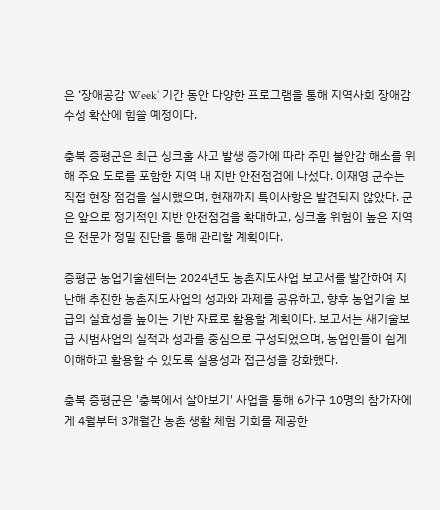은 ‘장애공감 Week’ 기간 동안 다양한 프로그램을 통해 지역사회 장애감수성 확산에 힘쓸 예정이다.

충북 증평군은 최근 싱크홀 사고 발생 증가에 따라 주민 불안감 해소를 위해 주요 도로를 포함한 지역 내 지반 안전점검에 나섰다. 이재영 군수는 직접 현장 점검을 실시했으며, 현재까지 특이사항은 발견되지 않았다. 군은 앞으로 정기적인 지반 안전점검을 확대하고, 싱크홀 위험이 높은 지역은 전문가 정밀 진단을 통해 관리할 계획이다.

증평군 농업기술센터는 2024년도 농촌지도사업 보고서를 발간하여 지난해 추진한 농촌지도사업의 성과와 과제를 공유하고, 향후 농업기술 보급의 실효성을 높이는 기반 자료로 활용할 계획이다. 보고서는 새기술보급 시범사업의 실적과 성과를 중심으로 구성되었으며, 농업인들이 쉽게 이해하고 활용할 수 있도록 실용성과 접근성을 강화했다.

충북 증평군은 '충북에서 살아보기' 사업을 통해 6가구 10명의 참가자에게 4월부터 3개월간 농촌 생활 체험 기회를 제공한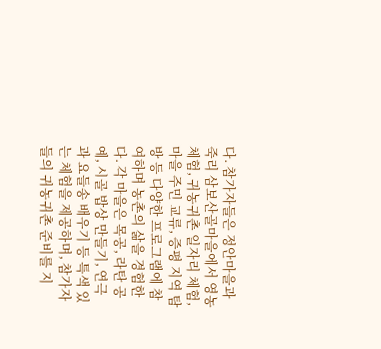다. 참가자들은 정안마을과 죽리 삼보산골마을에서 영농 체험, 귀농귀촌 일자리 체험, 마을 주민 교류, 증평 지역 탐방 등 다양한 프로그램에 참여하며 농촌의 삶을 경험한다. 각 마을은 목공, 라탄 공예, 시골 밥상 만들기, 연극과 요들송 배우기 등 특색 있는 체험을 제공하며, 참가자들의 귀농귀촌 준비를 지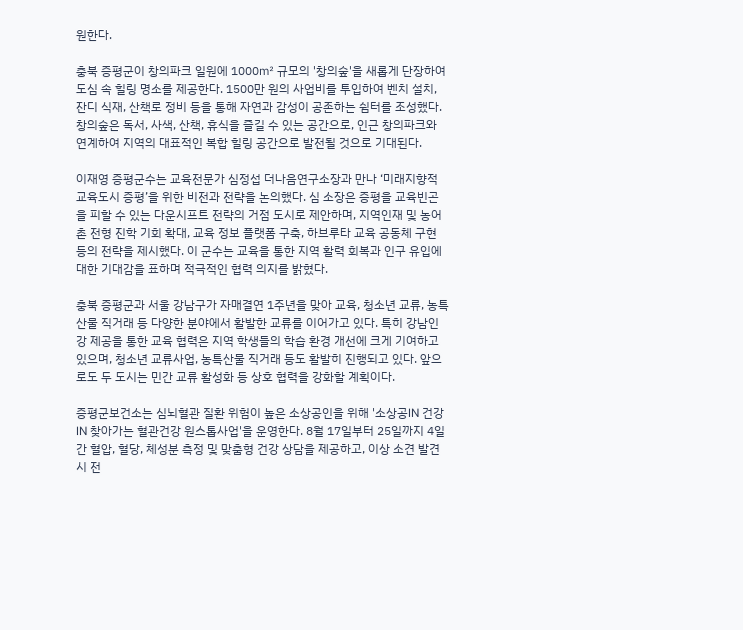원한다.

충북 증평군이 창의파크 일원에 1000㎡ 규모의 '창의숲'을 새롭게 단장하여 도심 속 힐링 명소를 제공한다. 1500만 원의 사업비를 투입하여 벤치 설치, 잔디 식재, 산책로 정비 등을 통해 자연과 감성이 공존하는 쉼터를 조성했다. 창의숲은 독서, 사색, 산책, 휴식을 즐길 수 있는 공간으로, 인근 창의파크와 연계하여 지역의 대표적인 복합 힐링 공간으로 발전될 것으로 기대된다.

이재영 증평군수는 교육전문가 심정섭 더나음연구소장과 만나 ‘미래지향적 교육도시 증평’을 위한 비전과 전략을 논의했다. 심 소장은 증평을 교육빈곤을 피할 수 있는 다운시프트 전략의 거점 도시로 제안하며, 지역인재 및 농어촌 전형 진학 기회 확대, 교육 정보 플랫폼 구축, 하브루타 교육 공동체 구현 등의 전략을 제시했다. 이 군수는 교육을 통한 지역 활력 회복과 인구 유입에 대한 기대감을 표하며 적극적인 협력 의지를 밝혔다.

충북 증평군과 서울 강남구가 자매결연 1주년을 맞아 교육, 청소년 교류, 농특산물 직거래 등 다양한 분야에서 활발한 교류를 이어가고 있다. 특히 강남인강 제공을 통한 교육 협력은 지역 학생들의 학습 환경 개선에 크게 기여하고 있으며, 청소년 교류사업, 농특산물 직거래 등도 활발히 진행되고 있다. 앞으로도 두 도시는 민간 교류 활성화 등 상호 협력을 강화할 계획이다.

증평군보건소는 심뇌혈관 질환 위험이 높은 소상공인을 위해 '소상공IN 건강IN 찾아가는 혈관건강 원스톱사업'을 운영한다. 8월 17일부터 25일까지 4일간 혈압, 혈당, 체성분 측정 및 맞춤형 건강 상담을 제공하고, 이상 소견 발견 시 전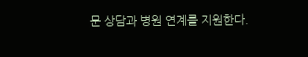문 상담과 병원 연계를 지원한다.